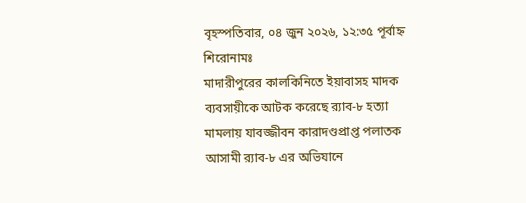বৃহস্পতিবার, ০৪ জুন ২০২৬, ১২:৩৫ পূর্বাহ্ন
শিরোনামঃ
মাদারীপুরের কালকিনিতে ইয়াবাসহ মাদক ব্যবসায়ীকে আটক করেছে র‍্যাব-৮ হত্যা মামলায় যাবজ্জীবন কারাদণ্ডপ্রাপ্ত পলাতক আসামী র‌্যাব-৮ এর অভিযানে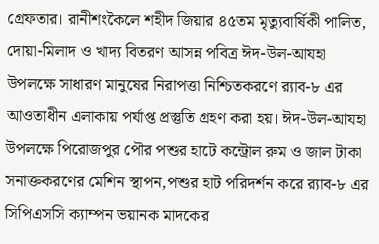গ্রেফতার। রানীশংকৈলে শহীদ জিয়ার ৪৫তম মৃত্যুবার্ষিকী পালিত, দোয়া-মিলাদ ও খাদ্য বিতরণ আসন্ন পবিত্র ঈদ-উল-আযহা উপলক্ষে সাধারণ মানুষের নিরাপত্তা নিশ্চিতকরণে র‌্যাব-৮ এর আওতাধীন এলাকায় পর্যাপ্ত প্রস্তুতি গ্রহণ করা হয়। ঈদ-উল-আযহা উপলক্ষে পিরোজপুর পৌর পশুর হাটে কন্ট্রোল রুম ও জাল টাকা সনাক্তকরণের মেশিন স্থাপন,পশুর হাট পরিদর্শন করে র‌্যাব-৮ এর সিপিএসসি ক্যাম্পন ভয়ানক মাদকের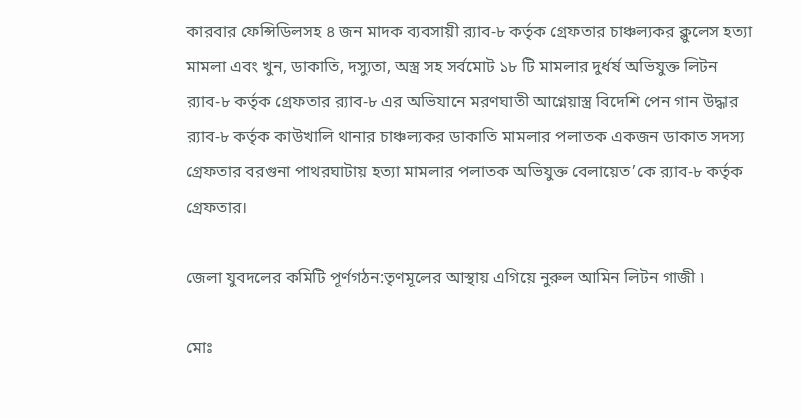কারবার ফেন্সিডিলসহ ৪ জন মাদক ব্যবসায়ী র‌্যাব-৮ কর্তৃক গ্রেফতার চাঞ্চল্যকর ক্লুলেস হত্যা মামলা এবং খুন, ডাকাতি, দস্যুতা, অস্ত্র সহ সর্বমোট ১৮ টি মামলার দুর্ধর্ষ অভিযুক্ত লিটন র‌্যাব-৮ কর্তৃক গ্রেফতার র‍্যাব-৮ এর অভিযানে মরণঘাতী আগ্নেয়াস্ত্র বিদেশি পেন গান উদ্ধার র‌্যাব-৮ কর্তৃক কাউখালি থানার চাঞ্চল্যকর ডাকাতি মামলার পলাতক একজন ডাকাত সদস্য গ্রেফতার বরগুনা পাথরঘাটায় হত্যা মামলার পলাতক অভিযুক্ত বেলায়েত’কে র‌্যাব-৮ কর্তৃক গ্রেফতার।

জেলা যুবদলের কমিটি পূর্ণগঠন:তৃণমূলের আস্থায় এগিয়ে নুরুল আমিন লিটন গাজী ৷

মোঃ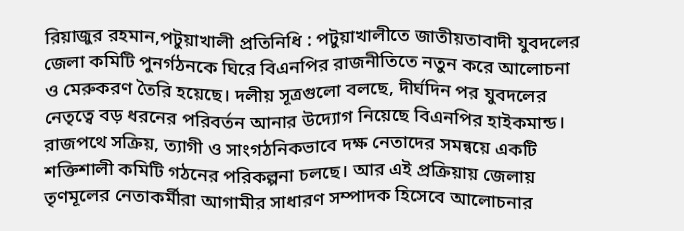রিয়াজুর রহমান,পটুয়াখালী প্রতিনিধি : পটুয়াখালীতে জাতীয়তাবাদী যুবদলের জেলা কমিটি পুনর্গঠনকে ঘিরে বিএনপির রাজনীতিতে নতুন করে আলোচনা ও মেরুকরণ তৈরি হয়েছে। দলীয় সূত্রগুলো বলছে, দীর্ঘদিন পর যুবদলের নেতৃত্বে বড় ধরনের পরিবর্তন আনার উদ্যোগ নিয়েছে বিএনপির হাইকমান্ড। রাজপথে সক্রিয়, ত্যাগী ও সাংগঠনিকভাবে দক্ষ নেতাদের সমন্বয়ে একটি শক্তিশালী কমিটি গঠনের পরিকল্পনা চলছে। আর এই প্রক্রিয়ায় জেলায় তৃণমূলের নেতাকর্মীরা আগামীর সাধারণ সম্পাদক হিসেবে আলোচনার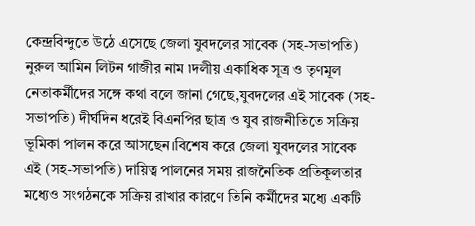কেন্দ্রবিন্দুতে উঠে এসেছে জেলা যুবদলের সাবেক (সহ-সভাপতি) নুরুল আমিন লিটন গাজীর নাম ৷দলীয় একাধিক সূত্র ও তৃণমূল নেতাকর্মীদের সঙ্গে কথা বলে জানা গেছে,যুবদলের এই সাবেক (সহ-সভাপতি) দীর্ঘদিন ধরেই বিএনপির ছাত্র ও যুব রাজনীতিতে সক্রিয় ভূমিকা পালন করে আসছেন।বিশেষ করে জেলা যুবদলের সাবেক এই (সহ-সভাপতি) দায়িত্ব পালনের সময় রাজনৈতিক প্রতিকূলতার মধ্যেও সংগঠনকে সক্রিয় রাখার কারণে তিনি কর্মীদের মধ্যে একটি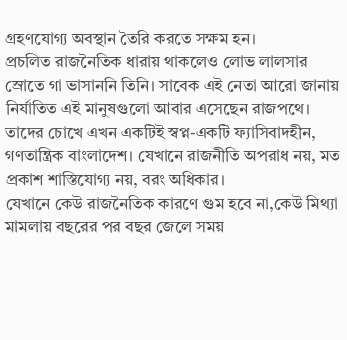গ্রহণযোগ্য অবস্থান তৈরি করতে সক্ষম হন।
প্রচলিত রাজনৈতিক ধারায় থাকলেও লোভ লালসার স্রোতে গা ভাসাননি তিনি। সাবেক এই নেতা আরো জানায় নির্যাতিত এই মানুষগুলো আবার এসেছেন রাজপথে। তাদের চোখে এখন একটিই স্বপ্ন-একটি ফ্যাসিবাদহীন, গণতান্ত্রিক বাংলাদেশ। যেখানে রাজনীতি অপরাধ নয়, মত প্রকাশ শাস্তিযোগ্য নয়, বরং অধিকার।
যেখানে কেউ রাজনৈতিক কারণে গুম হবে না,কেউ মিথ্যা মামলায় বছরের পর বছর জেলে সময়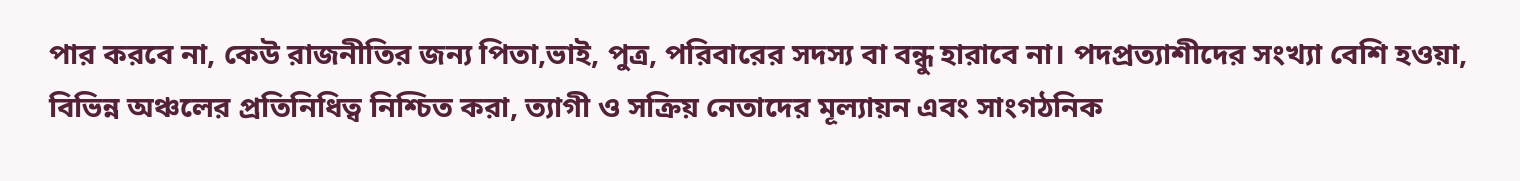পার করবে না, কেউ রাজনীতির জন্য পিতা,ভাই, পুত্র, পরিবারের সদস্য বা বন্ধু হারাবে না। পদপ্রত্যাশীদের সংখ্যা বেশি হওয়া, বিভিন্ন অঞ্চলের প্রতিনিধিত্ব নিশ্চিত করা, ত্যাগী ও সক্রিয় নেতাদের মূল্যায়ন এবং সাংগঠনিক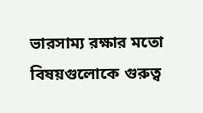ভারসাম্য রক্ষার মতো বিষয়গুলোকে গুরুত্ব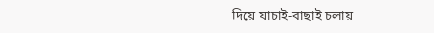দিয়ে যাচাই-বাছাই চলায়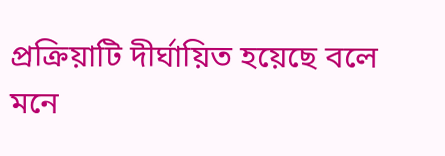প্রক্রিয়াটি দীর্ঘায়িত হয়েছে বলে মনে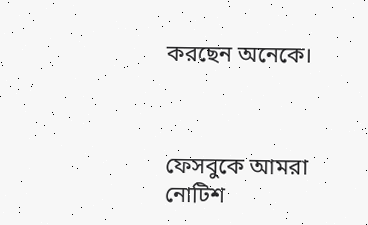করছেন অনেকে।



ফেসবুকে আমরা
নোটিশ